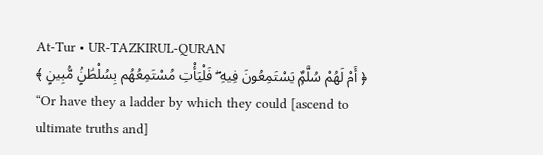At-Tur • UR-TAZKIRUL-QURAN
﴿ أَمْ لَهُمْ سُلَّمٌۭ يَسْتَمِعُونَ فِيهِ ۖ فَلْيَأْتِ مُسْتَمِعُهُم بِسُلْطَٰنٍۢ مُّبِينٍ ﴾
“Or have they a ladder by which they could [ascend to ultimate truths and]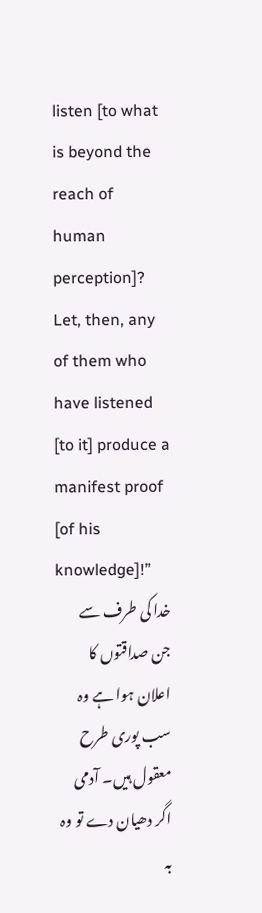listen [to what is beyond the reach of human perception]? Let, then, any of them who have listened [to it] produce a manifest proof [of his knowledge]!”
خدا کی طرف سے جن صداقتوں کا اعلان ہوا ہے وہ سب پوری طرح معقول ہیں۔ آدمی اگر دھیان دے تو وہ بہ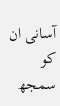آسانی ان کو سمجھ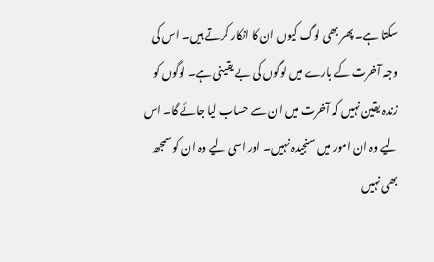سکتا ہے۔ پھر بھی لوگ کیوں ان کا انکار کرتے ہیں۔ اس کی وجہ آخرت کے بارے میں لوگوں کی بے یقینی ہے۔ لوگوں کو زندہ یقین نہیں کہ آخرت میں ان سے حساب لیا جائے گا۔ اس لیے وہ ان امور میں سنجیدہ نہیں۔ اور اسی لیے وہ ان کو سمجھ بھی نہیں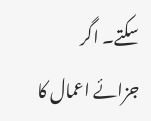سکتے۔ اگر جزائے اعمال کا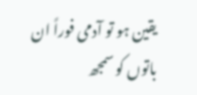یقین ہو تو آدمی فوراً ان باتوں کو سمجھ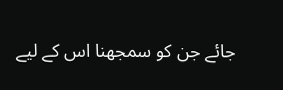جائے جن کو سمجھنا اس کے لیے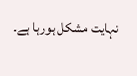نہایت مشکل ہورہا ہے۔